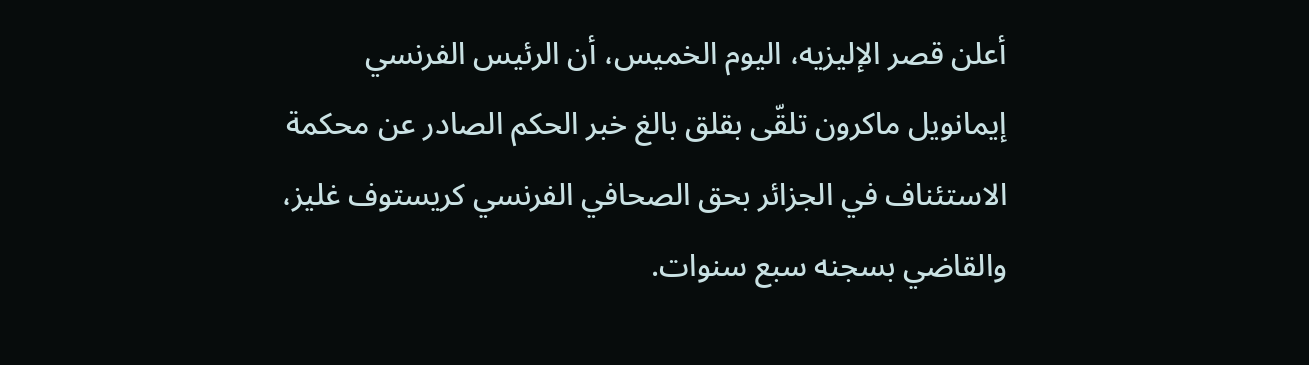أعلن قصر الإليزيه، اليوم الخميس، أن الرئيس الفرنسي إيمانويل ماكرون تلقّى بقلق بالغ خبر الحكم الصادر عن محكمة الاستئناف في الجزائر بحق الصحافي الفرنسي كريستوف غليز، والقاضي بسجنه سبع سنوات.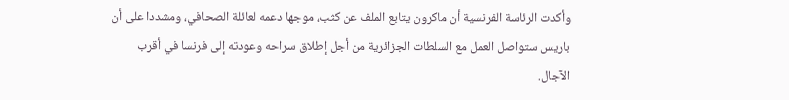وأكدت الرئاسة الفرنسية أن ماكرون يتابع الملف عن كثب، موجها دعمه لعائلة الصحافي، ومشددا على أن باريس ستواصل العمل مع السلطات الجزائرية من أجل إطلاق سراحه وعودته إلى فرنسا في أقرب الآجال.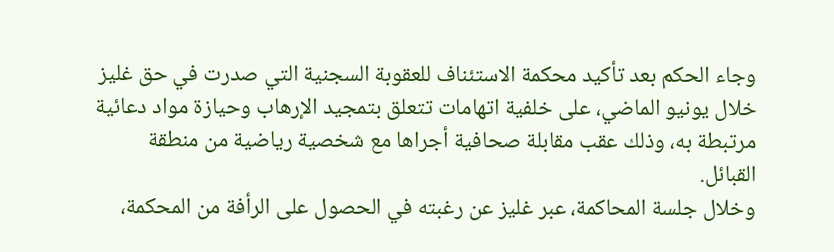وجاء الحكم بعد تأكيد محكمة الاستئناف للعقوبة السجنية التي صدرت في حق غليز خلال يونيو الماضي، على خلفية اتهامات تتعلق بتمجيد الإرهاب وحيازة مواد دعائية مرتبطة به، وذلك عقب مقابلة صحافية أجراها مع شخصية رياضية من منطقة القبائل.
وخلال جلسة المحاكمة، عبر غليز عن رغبته في الحصول على الرأفة من المحكمة،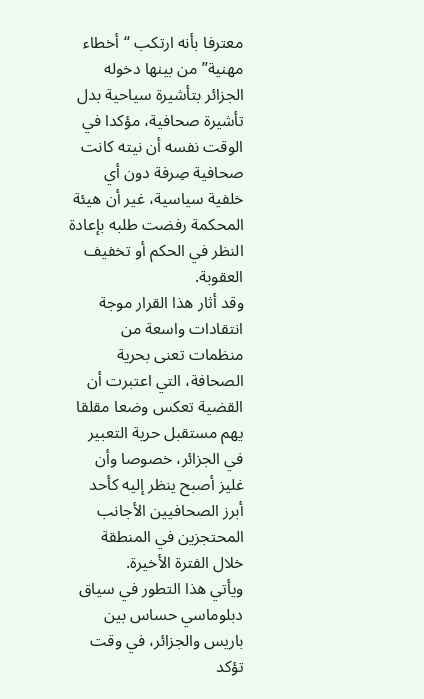معترفا بأنه ارتكب “أخطاء مهنية” من بينها دخوله الجزائر بتأشيرة سياحية بدل تأشيرة صحافية، مؤكدا في الوقت نفسه أن نيته كانت صحافية صِرفة دون أي خلفية سياسية، غير أن هيئة المحكمة رفضت طلبه بإعادة النظر في الحكم أو تخفيف العقوبة.
وقد أثار هذا القرار موجة انتقادات واسعة من منظمات تعنى بحرية الصحافة، التي اعتبرت أن القضية تعكس وضعا مقلقا يهم مستقبل حرية التعبير في الجزائر، خصوصا وأن غليز أصبح ينظر إليه كأحد أبرز الصحافيين الأجانب المحتجزين في المنطقة خلال الفترة الأخيرة.
ويأتي هذا التطور في سياق دبلوماسي حساس بين باريس والجزائر، في وقت تؤكد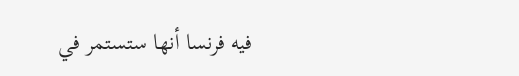فيه فرنسا أنها ستستمر في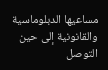مساعيها الدبلوماسية والقانونية إلى حين التوصل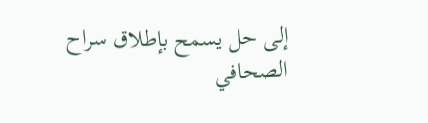إلى حل يسمح بإطلاق سراح الصحافي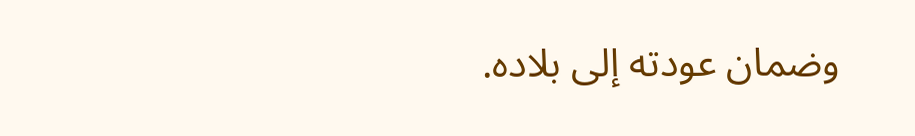وضمان عودته إلى بلاده.